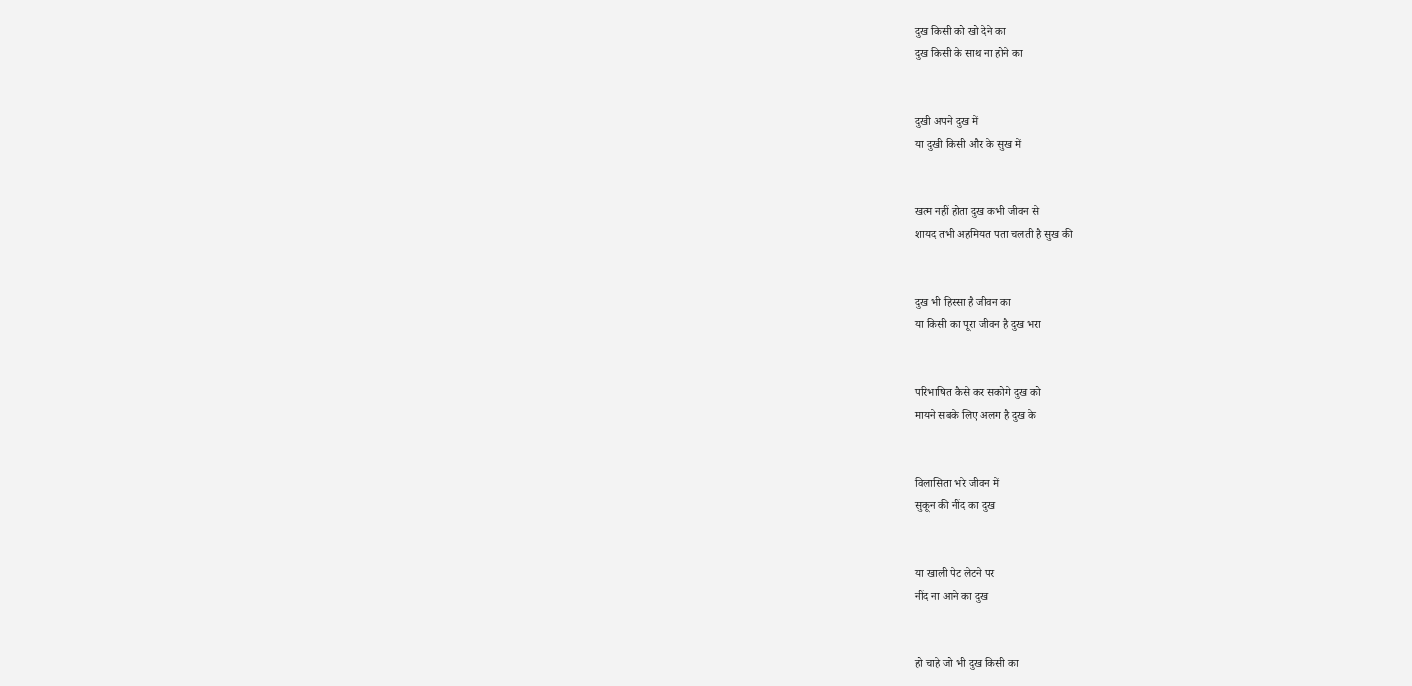दुख किसी को खो देने का
दुख किसी के साथ ना होने का


दुखी अपने दुख में
या दुखी किसी और के सुख में


खत्म नहीं होता दुख कभी जीवन से
शायद तभी अहमियत पता चलती है सुख की


दुख भी हिस्सा है जीवन का
या किसी का पूरा जीवन है दुख भरा


परिभाषित कैसे कर सकोगे दुख को
मायने सबके लिए अलग है दुख के


विलासिता भरे जीवन में
सुकून की नींद का दुख


या खाली पेट लेटने पर
नींद ना आने का दुख


हो चाहे जो भी दुख किसी का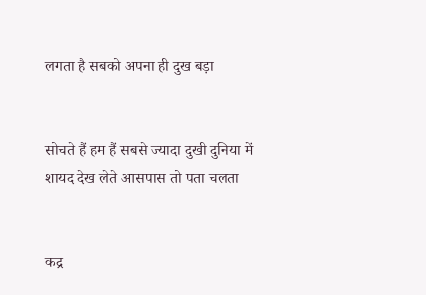लगता है सबको अपना ही दुख बड़ा


सोचते हैं हम हैं सबसे ज्यादा दुखी दुनिया में
शायद देख लेते आसपास तो पता चलता


कद्र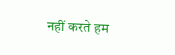नहीं करते हम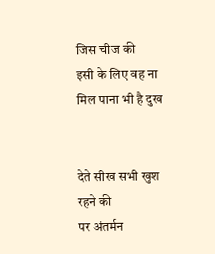जिस चीज की
इसी के लिए वह ना मिल पाना भी है दुख


देते सीख सभी खुश रहने की
पर अंतर्मन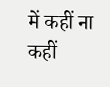में कहीं ना कहीं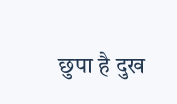छुपा है दुख